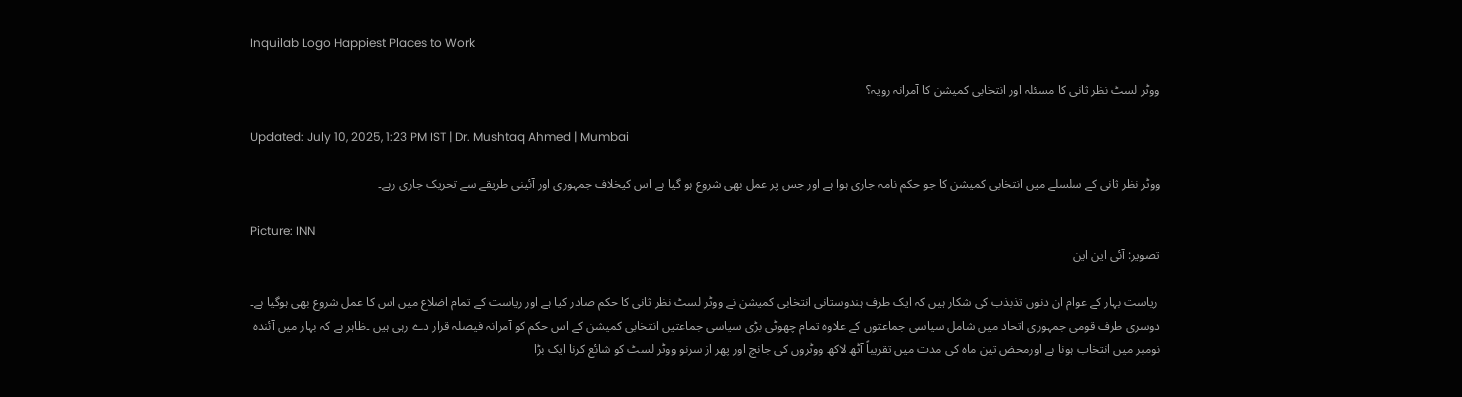Inquilab Logo Happiest Places to Work

ووٹر لسٹ نظر ثانی کا مسئلہ اور انتخابی کمیشن کا آمرانہ رویہ؟

Updated: July 10, 2025, 1:23 PM IST | Dr. Mushtaq Ahmed | Mumbai

ووٹر نظر ثانی کے سلسلے میں انتخابی کمیشن کا جو حکم نامہ جاری ہوا ہے اور جس پر عمل بھی شروع ہو گیا ہے اس کیخلاف جمہوری اور آئینی طریقے سے تحریک جاری رہے۔

Picture: INN
تصویر: آئی این این

 ریاست بہار کے عوام ان دنوں تذبذب کی شکار ہیں کہ ایک طرف ہندوستانی انتخابی کمیشن نے ووٹر لسٹ نظر ثانی کا حکم صادر کیا ہے اور ریاست کے تمام اضلاع میں اس کا عمل شروع بھی ہوگیا ہے۔ دوسری طرف قومی جمہوری اتحاد میں شامل سیاسی جماعتوں کے علاوہ تمام چھوٹی بڑی سیاسی جماعتیں انتخابی کمیشن کے اس حکم کو آمرانہ فیصلہ قرار دے رہی ہیں ۔ظاہر ہے کہ بہار میں آئندہ نومبر میں انتخاب ہونا ہے اورمحض تین ماہ کی مدت میں تقریباً آٹھ لاکھ ووٹروں کی جانچ اور پھر از سرنو ووٹر لسٹ کو شائع کرنا ایک بڑا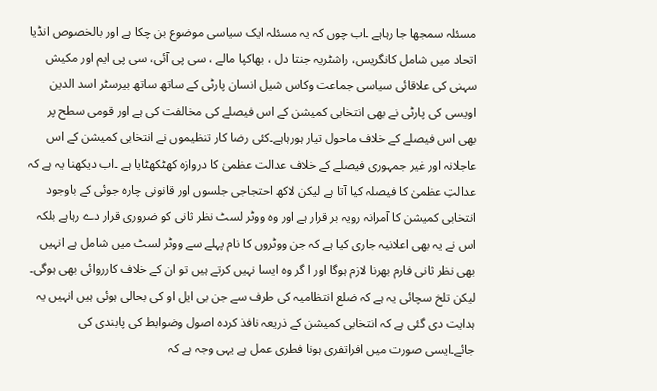مسئلہ سمجھا جا رہاہے ۔اب چوں کہ یہ مسئلہ ایک سیاسی موضوع بن چکا ہے اور بالخصوص انڈیا اتحاد میں شامل کانگریس، راشٹریہ جنتا دل ، بھاکپا مالے ، سی پی آئی، سی پی ایم اور مکیش سہنی کی علاقائی سیاسی جماعت وکاس شیل انسان پارٹی کے ساتھ ساتھ بیرسٹر اسد الدین اویسی کی پارٹی نے بھی انتخابی کمیشن کے اس فیصلے کی مخالفت کی ہے اور قومی سطح پر بھی اس فیصلے کے خلاف ماحول تیار ہورہاہے۔کئی رضا کار تنظیموں نے انتخابی کمیشن کے اس عاجلانہ اور غیر جمہوری فیصلے کے خلاف عدالت عظمیٰ کا دروازہ کھٹکھٹایا ہے ۔اب دیکھنا یہ ہے کہ عدالتِ عظمیٰ کا فیصلہ کیا آتا ہے لیکن لاکھ احتجاجی جلسوں اور قانونی چارہ جوئی کے باوجود انتخابی کمیشن کا آمرانہ رویہ بر قرار ہے اور وہ ووٹر لسٹ نظر ثانی کو ضروری قرار دے رہاہے بلکہ اس نے یہ بھی اعلانیہ جاری کیا ہے کہ جن ووٹروں کا نام پہلے سے ووٹر لسٹ میں شامل ہے انہیں بھی نظر ثانی فارم بھرنا لازم ہوگا اور ا گر وہ ایسا نہیں کرتے ہیں تو ان کے خلاف کارروائی بھی ہوگی۔ لیکن تلخ سچائی یہ ہے کہ ضلع انتظامیہ کی طرف سے جن بی ایل او کی بحالی ہوئی ہیں انہیں یہ ہدایت دی گئی ہے کہ انتخابی کمیشن کے ذریعہ نافذ کردہ اصول وضوابط کی پابندی کی جائے۔ایسی صورت میں افراتفری ہونا فطری عمل ہے یہی وجہ ہے کہ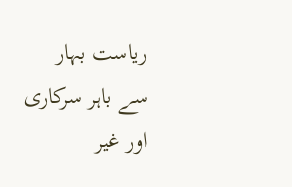ریاست بہار سے باہر سرکاری اور غیر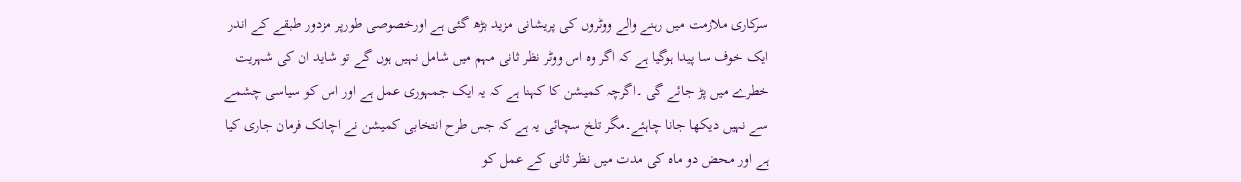سرکاری ملازمت میں رہنے والے ووٹروں کی پریشانی مزید بڑھ گئی ہے اورخصوصی طورپر مزدور طبقے کے اندر ایک خوف سا پیدا ہوگیا ہے کہ اگر وہ اس ووٹر نظر ثانی مہم میں شامل نہیں ہوں گے تو شاید ان کی شہریت خطرے میں پڑ جائے گی ۔اگرچہ کمیشن کا کہنا ہے کہ یہ ایک جمہوری عمل ہے اور اس کو سیاسی چشمے سے نہیں دیکھا جانا چاہئے۔مگر تلخ سچائی یہ ہے کہ جس طرح انتخابی کمیشن نے اچانک فرمان جاری کیا ہے اور محض دو ماہ کی مدت میں نظر ثانی کے عمل کو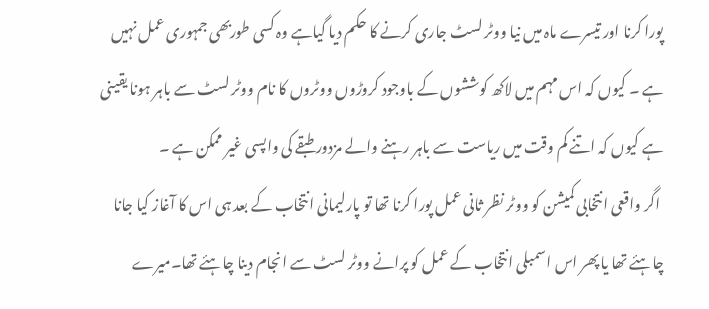پورا کرنا اور تیسرے ماہ میں نیا ووٹر لسٹ جاری کرنے کا حکم دیا گیاہے وہ کسی طوربھی جمہوری عمل نہیں ہے ۔ کیوں کہ اس مہم میں لاکھ کوششوں کے باوجود کروڑوں ووٹروں کا نام ووٹر لسٹ سے باہر ہونا یقینی ہے کیوں کہ اتنے کم وقت میں ریاست سے باہر رہنے والے مزدور طبقے کی واپسی غیر ممکن ہے ۔
 اگر واقعی انتخابی کمیشن کو ووٹر نظر ثانی عمل پورا کرنا تھا تو پارلیمانی انتخاب کے بعد ہی اس کا آغاز کیا جانا چاہئے تھا یا پھر اس اسمبلی انتخاب کے عمل کو پرانے ووٹر لسٹ سے انجام دینا چاہئے تھا۔میرے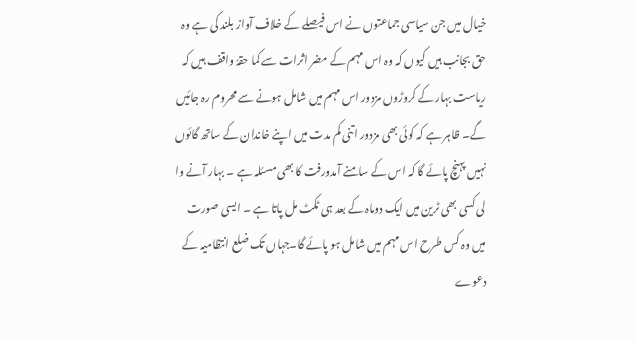خیال میں جن سیاسی جماعتوں نے اس فیصلے کے خلاف آواز بلند کی ہے وہ حق بجانب ہیں کیوں کہ وہ اس مہم کے مضر اثرات سے کما حقہٗ واقف ہیں کہ ریاست بہار کے کروڑوں مزدور اس مہم میں شامل ہونے سے محروم رہ جائیں گے۔ ظاہر ہے کہ کوئی بھی مزدور اتنی کم مدت میں اپنے خاندان کے ساتھ گائوں نہیں پہنچ پائے گا کہ اس کے سامنے آمدورفت کا بھی مسئلہ ہے ۔ بہار آنے وا لی کسی بھی ٹرین میں ایک دوماہ کے بعد ہی ٹکٹ مل پاتا ہے ۔ ایسی صورت میں وہ کس طرح اس مہم میں شامل ہو پائے گا۔جہاں تک ضلع انتظامیہ کے دعوے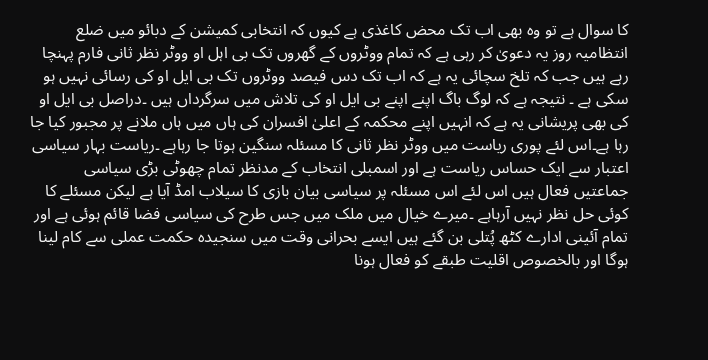کا سوال ہے تو وہ بھی اب تک محض کاغذی ہے کیوں کہ انتخابی کمیشن کے دبائو میں ضلع انتظامیہ روز یہ دعویٰ کر رہی ہے کہ تمام ووٹروں کے گھروں تک بی اہل او ووٹر نظر ثانی فارم پہنچا رہے ہیں جب کہ تلخ سچائی یہ ہے کہ اب تک دس فیصد ووٹروں تک بی ایل او کی رسائی نہیں ہو سکی ہے ۔ نتیجہ ہے کہ لوگ باگ اپنے اپنے بی ایل او کی تلاش میں سرگرداں ہیں ۔دراصل بی ایل او کی بھی پریشانی یہ ہے کہ انہیں اپنے محکمہ کے اعلیٰ افسران کی ہاں میں ہاں ملانے پر مجبور کیا جا رہا ہے۔اس لئے پوری ریاست میں ووٹر نظر ثانی کا مسئلہ سنگین ہوتا جا رہاہے ۔ریاست بہار سیاسی اعتبار سے ایک حساس ریاست ہے اور اسمبلی انتخاب کے مدنظر تمام چھوٹی بڑی سیاسی جماعتیں فعال ہیں اس لئے اس مسئلہ پر سیاسی بیان بازی کا سیلاب امڈ آیا ہے لیکن مسئلے کا کوئی حل نظر نہیں آرہاہے ۔میرے خیال میں ملک میں جس طرح کی سیاسی فضا قائم ہوئی ہے اور تمام آئینی ادارے کٹھ پُتلی بن گئے ہیں ایسے بحرانی وقت میں سنجیدہ حکمت عملی سے کام لینا ہوگا اور بالخصوص اقلیت طبقے کو فعال ہونا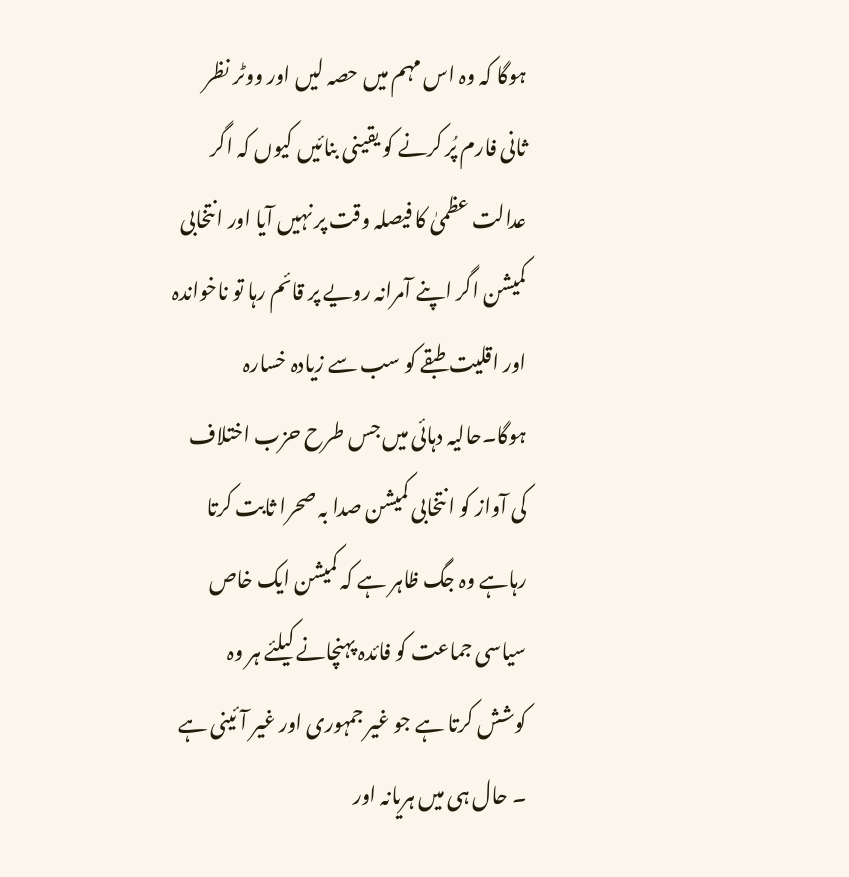ہوگا کہ وہ اس مہم میں حصہ لیں اور ووٹر نظر ثانی فارم پُر کرنے کو یقینی بنائیں کیوں کہ اگر عدالت عظمیٰ کا فیصلہ وقت پر نہیں آیا اور انتخابی کمیشن اگر اپنے آمرانہ رویے پر قائم رہا تو ناخواندہ اور اقلیت طبقے کو سب سے زیادہ خسارہ ہوگا۔حالیہ دہائی میں جس طرح حزب اختلاف کی آواز کو انتخابی کمیشن صدا بہ صحرا ثابت کرتا رہاہے وہ جگ ظاہر ہے کہ کمیشن ایک خاص سیاسی جماعت کو فائدہ پہنچانے کیلئے ہر وہ کوشش کرتا ہے جو غیر جمہوری اور غیر آئینی ہے ۔ حال ہی میں ہریانہ اور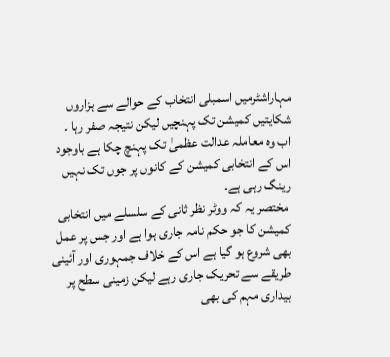مہاراشٹرمیں اسمبلی انتخاب کے حوالے سے ہزاروں شکایتیں کمیشن تک پہنچیں لیکن نتیجہ صفر رہا ۔ اب وہ معاملہ عدالت عظمیٰ تک پہنچ چکا ہے باوجود اس کے انتخابی کمیشن کے کانوں پر جوں تک نہیں رینگ رہی ہے۔
 مختصر یہ کہ ووٹر نظر ثانی کے سلسلے میں انتخابی کمیشن کا جو حکم نامہ جاری ہوا ہے اور جس پر عمل بھی شروع ہو گیا ہے اس کے خلاف جمہوری اور آئینی طریقے سے تحریک جاری رہے لیکن زمینی سطح پر بیداری مہم کی بھی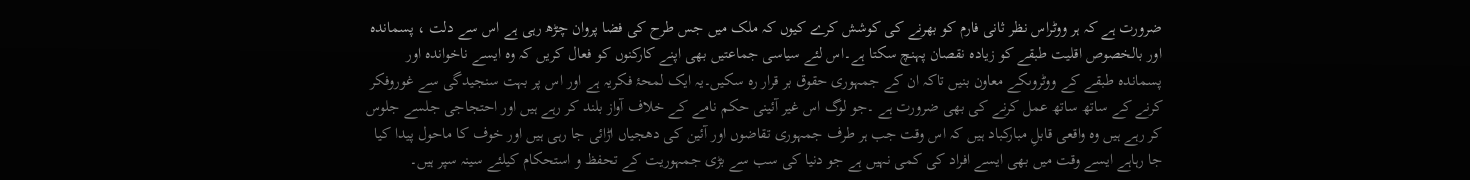ضرورت ہے کہ ہر ووٹراس نظر ثانی فارم کو بھرنے کی کوشش کرے کیوں کہ ملک میں جس طرح کی فضا پروان چڑھ رہی ہے اس سے دلت ، پسماندہ اور بالخصوص اقلیت طبقے کو زیادہ نقصان پہنچ سکتا ہے۔اس لئے سیاسی جماعتیں بھی اپنے کارکنوں کو فعال کریں کہ وہ ایسے ناخواندہ اور پسماندہ طبقے کے ووٹروںکے معاون بنیں تاکہ ان کے جمہوری حقوق بر قرار رہ سکیں۔یہ ایک لمحۂ فکریہ ہے اور اس پر بہت سنجیدگی سے غوروفکر کرنے کے ساتھ ساتھ عمل کرنے کی بھی ضرورت ہے ۔جو لوگ اس غیر آئینی حکم نامے کے خلاف آواز بلند کر رہے ہیں اور احتجاجی جلسے جلوس کر رہے ہیں وہ واقعی قابلِ مبارکباد ہیں کہ اس وقت جب ہر طرف جمہوری تقاضوں اور آئین کی دھجیاں اڑائی جا رہی ہیں اور خوف کا ماحول پیدا کیا جا رہاہے ایسے وقت میں بھی ایسے افراد کی کمی نہیں ہے جو دنیا کی سب سے بڑی جمہوریت کے تحفظ و استحکام کیلئے سینہ سپر ہیں۔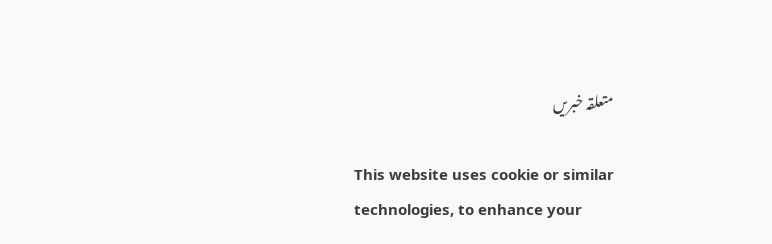متعلقہ خبریں

This website uses cookie or similar technologies, to enhance your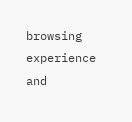browsing experience and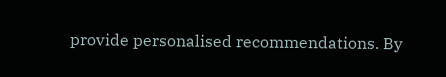provide personalised recommendations. By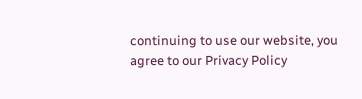continuing to use our website, you agree to our Privacy Policy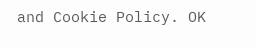and Cookie Policy. OK